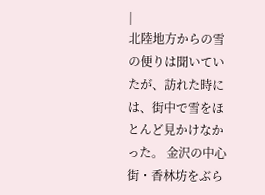|
北陸地方からの雪の便りは聞いていたが、訪れた時には、街中で雪をほとんど見かけなかった。 金沢の中心街・香林坊をぶら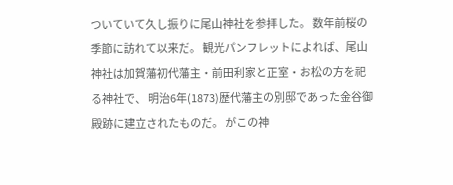ついていて久し振りに尾山神社を参拝した。 数年前桜の季節に訪れて以来だ。 観光パンフレットによれば、尾山神社は加賀藩初代藩主・前田利家と正室・お松の方を祀る神社で、 明治6年(1873)歴代藩主の別邸であった金谷御殿跡に建立されたものだ。 がこの神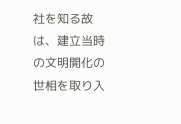社を知る故は、建立当時の文明開化の世相を取り入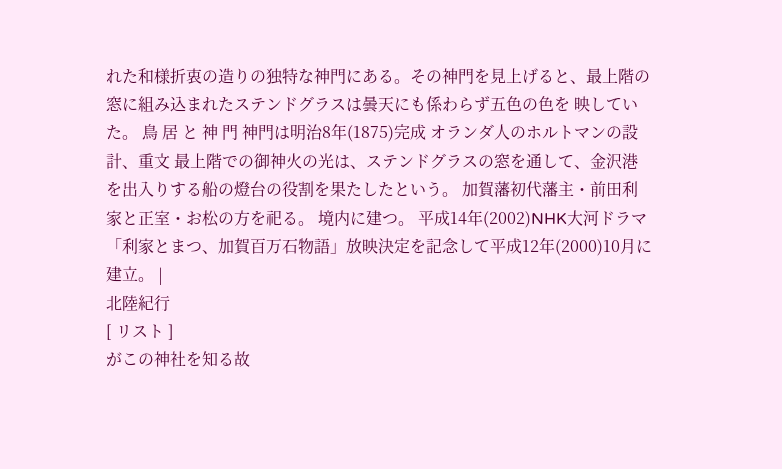れた和様折衷の造りの独特な神門にある。その神門を見上げると、最上階の窓に組み込まれたステンドグラスは曇天にも係わらず五色の色を 映していた。 鳥 居 と 神 門 神門は明治8年(1875)完成 オランダ人のホルトマンの設計、重文 最上階での御神火の光は、ステンドグラスの窓を通して、金沢港を出入りする船の燈台の役割を果たしたという。 加賀藩初代藩主・前田利家と正室・お松の方を祀る。 境内に建つ。 平成14年(2002)NHK大河ドラマ「利家とまつ、加賀百万石物語」放映決定を記念して平成12年(2000)10月に建立。 |
北陸紀行
[ リスト ]
がこの神社を知る故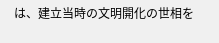は、建立当時の文明開化の世相を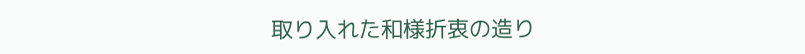取り入れた和様折衷の造り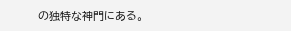の独特な神門にある。